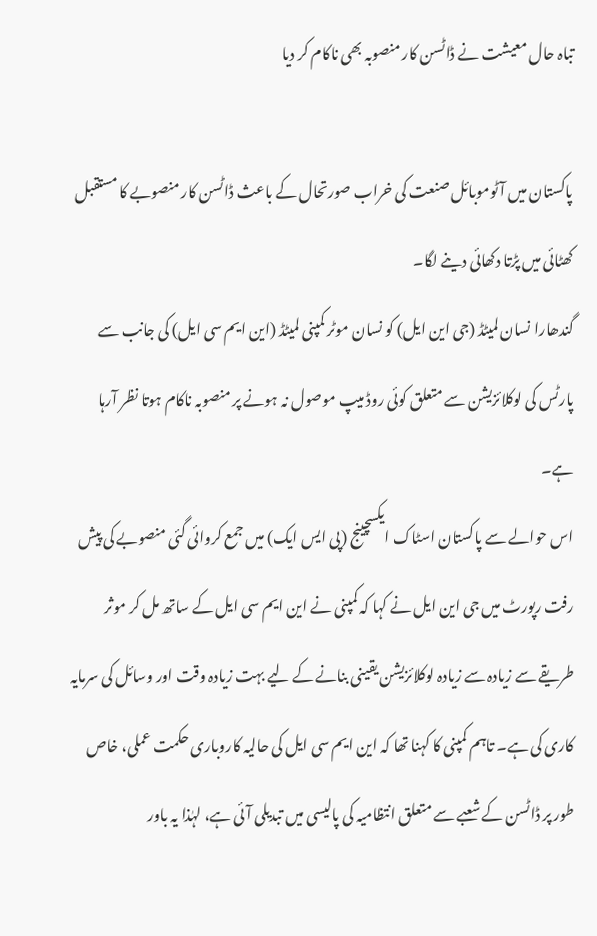تباہ حال معیشت نے ڈاٹسن کار منصوبہ بھی ناکام کر دیا

پاکستان میں آٹوموبائل صنعت کی خراب صورتحال کے باعث ڈاٹسن کار منصوبے کا مستقبل کھٹائی میں پڑتا دکھائی دینے لگا۔
گندھارا نسان لمیٹڈ (جی این ایل) کو نسان موٹر کمپنی لمیٹڈ (این ایم سی ایل) کی جانب سے پارٹس کی لوکلائزیشن سے متعلق کوئی روڈ میپ موصول نہ ہونے پر منصوبہ ناکام ہوتا نظر آرہا ہے۔
اس حوالے سے پاکستان اسٹاک ایکسچینج (پی ایس ایک) میں جمع کروائی گئی منصوبے کی پیش رفت رپورٹ میں جی این ایل نے کہا کہ کمپنی نے این ایم سی ایل کے ساتھ مل کر موثر طریقے سے زیادہ سے زیادہ لوکلائزیشن یقینی بنانے کے لیے بہت زیادہ وقت اور وسائل کی سرمایہ کاری کی ہے۔ تاہم کمپنی کا کہنا تھا کہ این ایم سی ایل کی حالیہ کاروباری حکمت عملی، خاص طور پر ڈاٹسن کے شعبے سے متعلق انتظامیہ کی پالیسی میں تبدیلی آئی ہے، لہٰذا یہ باور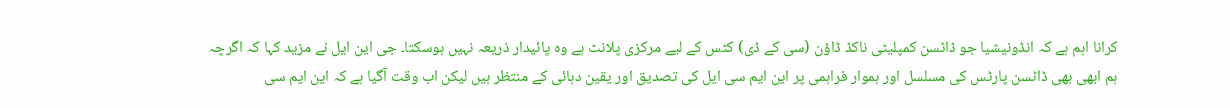کرانا اہم ہے کہ انڈونیشیا جو ڈاٹسن کمپلیٹی ناکڈ ڈاؤن (سی کے ڈی) کٹس کے لیے مرکزی پلانٹ ہے وہ پائیدار ذریعہ نہیں ہوسکتا۔ جی این ایل نے مزید کہا کہ اگرچہ ہم ابھی بھی ڈاٹسن پارٹس کی مسلسل اور ہموار فراہمی پر این ایم سی ایل کی تصدیق اور یقین دہائی کے منتظر ہیں لیکن اب وقت آگیا ہے کہ این ایم سی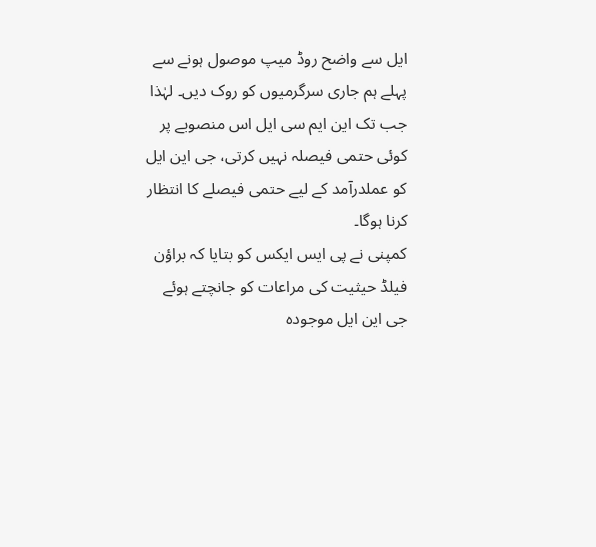ایل سے واضح روڈ میپ موصول ہونے سے پہلے ہم جاری سرگرمیوں کو روک دیں۔ لہٰذا جب تک این ایم سی ایل اس منصوبے پر کوئی حتمی فیصلہ نہیں کرتی، جی این ایل کو عملدرآمد کے لیے حتمی فیصلے کا انتظار کرنا ہوگا۔
کمپنی نے پی ایس ایکس کو بتایا کہ براؤن فیلڈ حیثیت کی مراعات کو جانچتے ہوئے جی این ایل موجودہ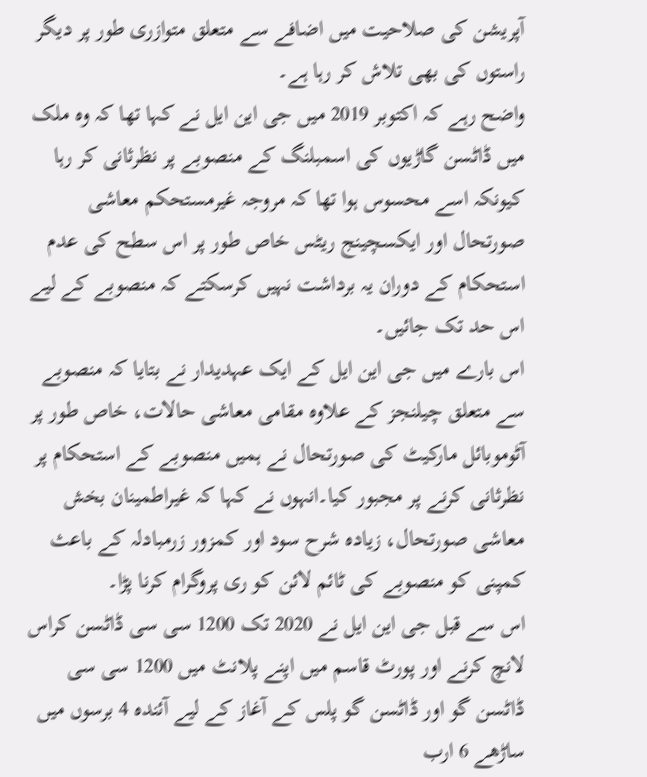آپریشن کی صلاحیت میں اضافے سے متعلق متوازری طور پر دیگر راستوں کی بھی تلاش کر رہا ہے۔
واضح رہے کہ اکتوبر 2019 میں جی این ایل نے کہا تھا کہ وہ ملک میں ڈاٹسن گاڑیوں کی اسمبلنگ کے منصوبے پر نظرثانی کر رہا کیونکہ اسے محسوس ہوا تھا کہ مروجہ غیرمستحکم معاشی صورتحال اور ایکسچینج ریٹس خاص طور پر اس سطح کی عدم استحکام کے دوران یہ برداشت نہیں کرسکتے کہ منصوبے کے لیے اس حد تک جائیں۔
اس بارے میں جی این ایل کے ایک عہدیدار نے بتایا کہ منصوبے سے متعلق چیلنجز کے علاوہ مقامی معاشی حالات، خاص طور پر آٹوموبائل مارکیٹ کی صورتحال نے ہمیں منصوبے کے استحکام پر نظرثانی کرنے پر مجبور کیا۔انہوں نے کہا کہ غیراطمینان بخش معاشی صورتحال، زیادہ شرح سود اور کمزور زرمبادلہ کے باعث کمپنی کو منصوبے کی ٹائم لائن کو ری پروگرام کرنا پڑا۔
اس سے قبل جی این ایل نے 2020 تک 1200 سی سی ڈاٹسن کراس لانچ کرنے اور پورٹ قاسم میں اپنے پلانٹ میں 1200 سی سی ڈاٹسن گو اور ڈاٹسن گو پلس کے آغاز کے لیے آئندہ 4 برسوں میں ساڑھے 6 ارب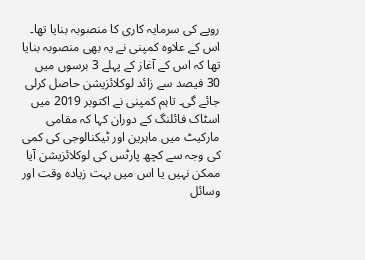روپے کی سرمایہ کاری کا منصوبہ بنایا تھا۔
اس کے علاوہ کمپنی نے یہ بھی منصوبہ بنایا تھا کہ اس کے آغاز کے پہلے 3 برسوں میں 30 فیصد سے زائد لوکلائزیشن حاصل کرلی جائے گی۔ تاہم کمپنی نے اکتوبر 2019 میں اسٹاک فائلنگ کے دوران کہا کہ مقامی مارکیٹ میں ماہرین اور ٹیکنالوجی کی کمی کی وجہ سے کچھ پارٹس کی لوکلائزیشن آیا ممکن نہیں یا اس میں بہت زیادہ وقت اور وسائل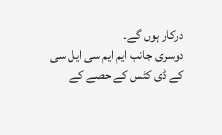درکار ہوں گے۔
دوسری جانب ایم ایم سی ایل سی کے ڈی کٹس کے حصے کے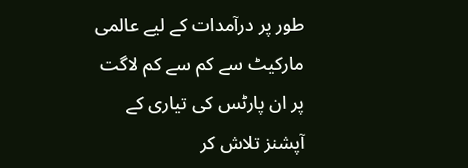طور پر درآمدات کے لیے عالمی مارکیٹ سے کم سے کم لاگت پر ان پارٹس کی تیاری کے آپشنز تلاش کر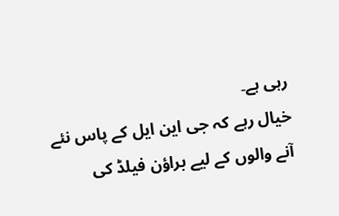رہی ہے۔
خیال رہے کہ جی این ایل کے پاس نئے آنے والوں کے لیے براؤن فیلڈ کی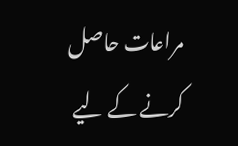مراعات حاصل کرنے کے لیے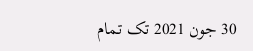30 جون 2021 تک تمام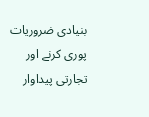بنیادی ضروریات پوری کرنے اور تجارتی پیداوار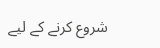شروع کرنے کے لیے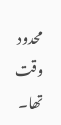محدود وقت تھا۔